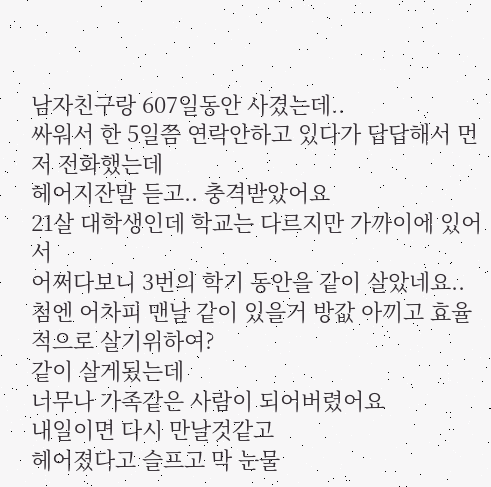남자친구랑 607일동안 사겼는데..
싸워서 한 5일쯤 연락안하고 있다가 답답해서 먼저 전화했는데
헤어지잔말 듣고.. 충격받았어요
21살 대학생인데 학교는 다르지만 가까이에 있어서
어쩌다보니 3번의 학기 동안을 같이 살았네요..
첨엔 어차피 맨날 같이 있을거 방값 아끼고 효율적으로 살기위하여?
같이 살게됬는데
너무나 가족같은 사람이 되어버렸어요
내일이면 다시 만날것같고
헤어졌다고 슬프고 막 눈물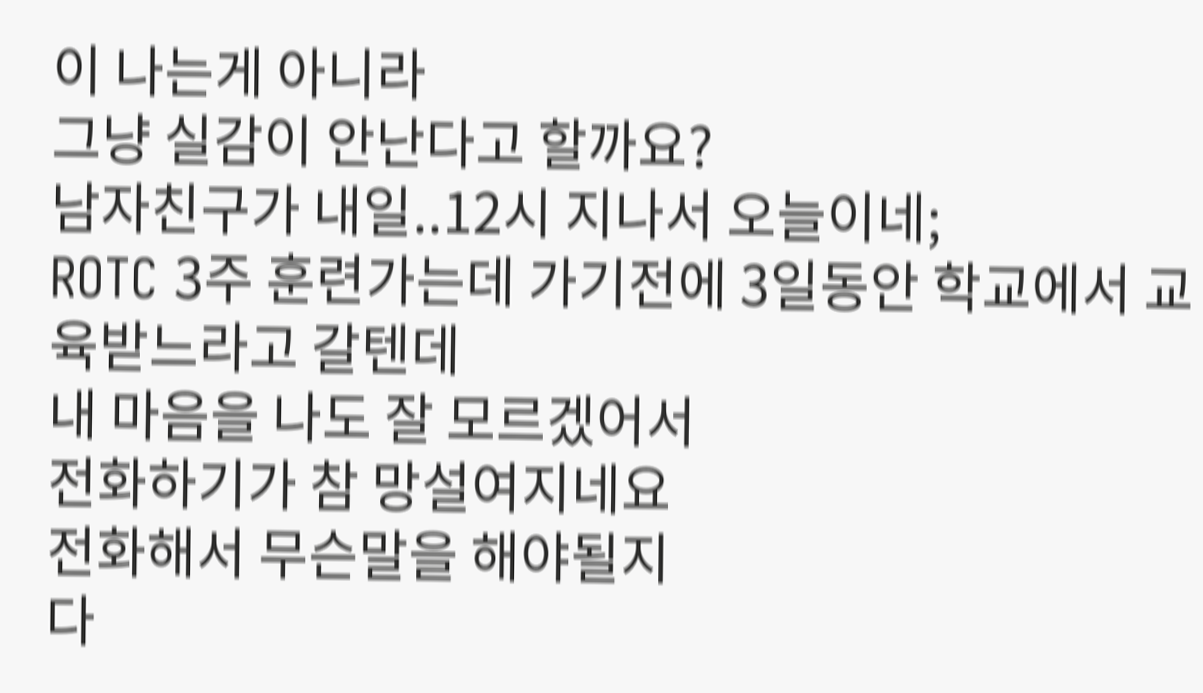이 나는게 아니라
그냥 실감이 안난다고 할까요?
남자친구가 내일..12시 지나서 오늘이네;
ROTC 3주 훈련가는데 가기전에 3일동안 학교에서 교육받느라고 갈텐데
내 마음을 나도 잘 모르겠어서
전화하기가 참 망설여지네요
전화해서 무슨말을 해야될지
다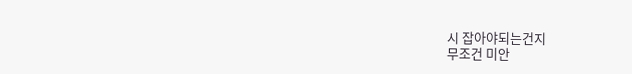시 잡아야되는건지
무조건 미안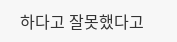하다고 잘못했다고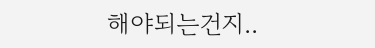해야되는건지..